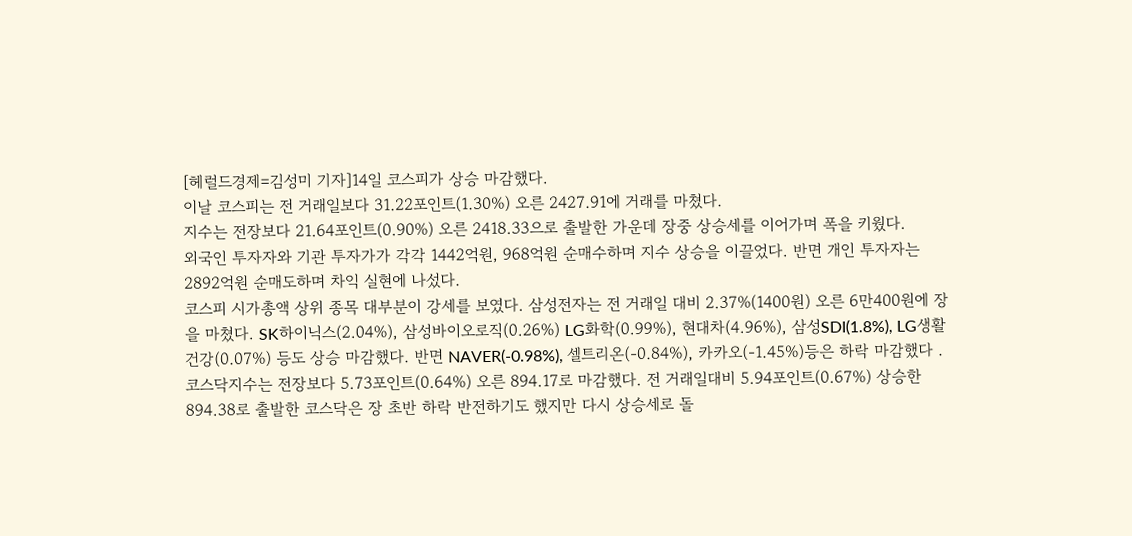[헤럴드경제=김성미 기자]14일 코스피가 상승 마감했다.
이날 코스피는 전 거래일보다 31.22포인트(1.30%) 오른 2427.91에 거래를 마쳤다.
지수는 전장보다 21.64포인트(0.90%) 오른 2418.33으로 출발한 가운데 장중 상승세를 이어가며 폭을 키웠다.
외국인 투자자와 기관 투자가가 각각 1442억원, 968억원 순매수하며 지수 상승을 이끌었다. 반면 개인 투자자는 2892억원 순매도하며 차익 실현에 나섰다.
코스피 시가총액 상위 종목 대부분이 강세를 보였다. 삼성전자는 전 거래일 대비 2.37%(1400원) 오른 6만400원에 장을 마쳤다. SK하이닉스(2.04%), 삼성바이오로직(0.26%) LG화학(0.99%), 현대차(4.96%), 삼성SDI(1.8%), LG생활건강(0.07%) 등도 상승 마감했다. 반면 NAVER(-0.98%), 셀트리온(-0.84%), 카카오(-1.45%)등은 하락 마감했다 .
코스닥지수는 전장보다 5.73포인트(0.64%) 오른 894.17로 마감했다. 전 거래일대비 5.94포인트(0.67%) 상승한 894.38로 출발한 코스닥은 장 초반 하락 반전하기도 했지만 다시 상승세로 돌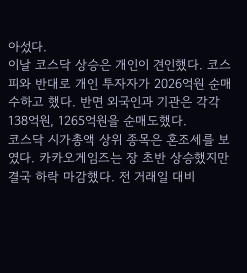아섰다.
이날 코스닥 상승은 개인이 견인했다. 코스피와 반대로 개인 투자자가 2026억원 순매수하고 했다. 반면 외국인과 기관은 각각 138억원, 1265억원을 순매도했다.
코스닥 시가총액 상위 종목은 혼조세를 보였다. 카카오게임즈는 장 초반 상승했지만 결국 하락 마감했다. 전 거래일 대비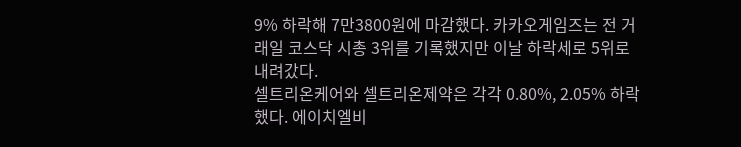9% 하락해 7만3800원에 마감했다. 카카오게임즈는 전 거래일 코스닥 시총 3위를 기록했지만 이날 하락세로 5위로 내려갔다.
셀트리온케어와 셀트리온제약은 각각 0.80%, 2.05% 하락했다. 에이치엘비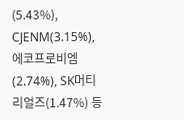(5.43%), CJENM(3.15%), 에코프로비엠(2.74%), SK머티리얼즈(1.47%) 등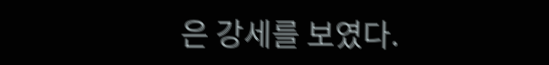은 강세를 보였다.